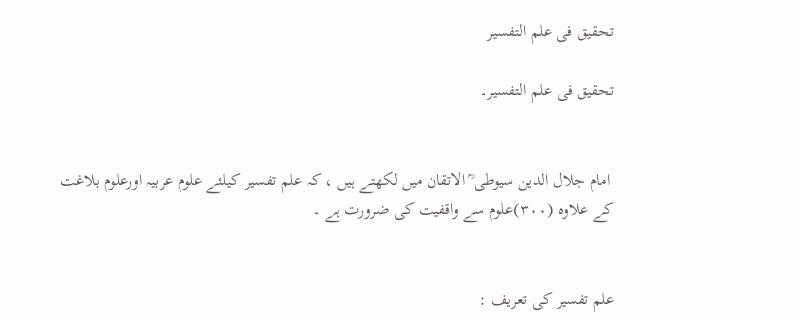تحقیق فی علم التفسیر

تحقیق فی علم التفسیر۔


 امام جلال الدین سیوطی ؒ الاتقان میں لکھتے ہیں ، کہ علم تفسیر کیلئے علوم عربیہ اورعلوم بلاغت کے علاوہ (۳۰۰)علوم سے واقفیت کی ضرورت ہے ۔


علم تفسیر کی تعریف :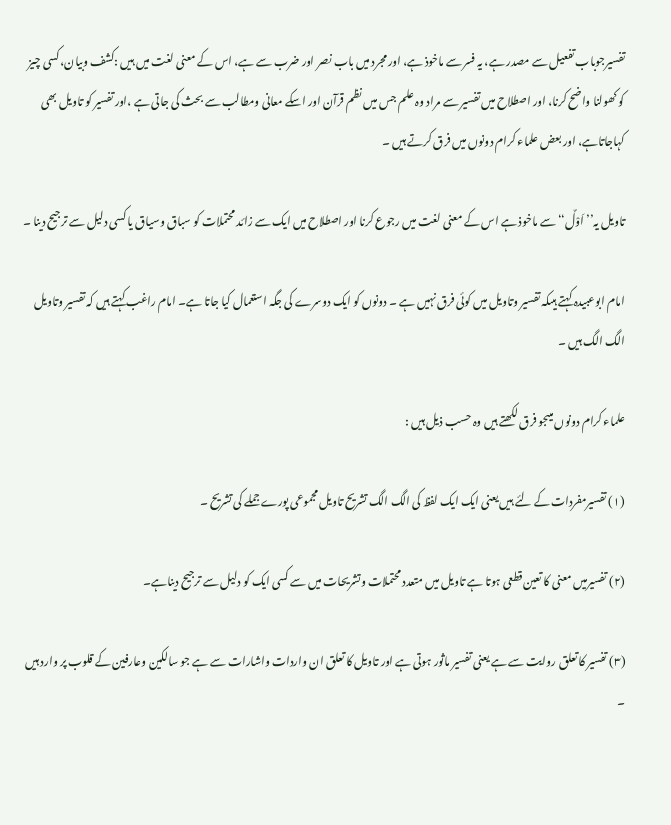تفسیرجوباب تفعیل سے مصدر ہے، یہ فسر سے ماخوذ ہے، اور مجرد میں باب نصر اور ضرب سے ہے، اس کے معنی لغت میں ہیں :کشف وبیان، کسی چیز کو کھولنا واضح کرنا، اور اصطلاح میں تفسیر سے مراد وہ علم جس میں نظم قرآن اور اسکے معانی ومطالب سے بحث کی جاتی ہے ،اور تفسیر کو تاویل بھی کہاجاتاہے، اور بعض علماء کرام دونوں میں فرق کرتے ہیں ۔

تاویل یہ’’ اَوْلٌ‘‘ سے ماخوذ ہے اس کے معنی لغت میں رجوع کرنا اور اصطلاح میں ایک سے زائد محتملات کو سباق وسیاق یا کسی دلیل سے ترجیح دینا ۔

امام ابوعبیدہ کہتے ہیںکہ تفسیر وتاویل میں کوئی فرق نہیں ہے ۔ دونوں کو ایک دوسرے کی جگہ استعمال کیا جاتا ہے۔ امام راغب کہتے ہیں کہ تفسیر وتاویل الگ الگ ہیں ۔

علماء کرام دونوں میںجو فرق لکھتے ہیں وہ حسب ذیل ہیں :

(۱) تفسیرمفردات کے لئے ہیں یعنی ایک ایک لفظ کی الگ الگ تشریح تاویل مجموعی پورے جملے کی تشریح ۔

(۲) تفسیرمیں معنی کا تعین قطعی ہوتا ہے تاویل میں متعدد محتملات وتشریحات میں سے کسی ایک کو دلیل سے ترجیح دیناہے۔

(۳) تفسیر کا تعلق روایت سے ہے یعنی تفسیر ماثور ہوتی ہے اور تاویل کا تعلق ان واردات واشارات سے ہے جو سالکین وعارفین کے قلوب پر وارد ہیں ۔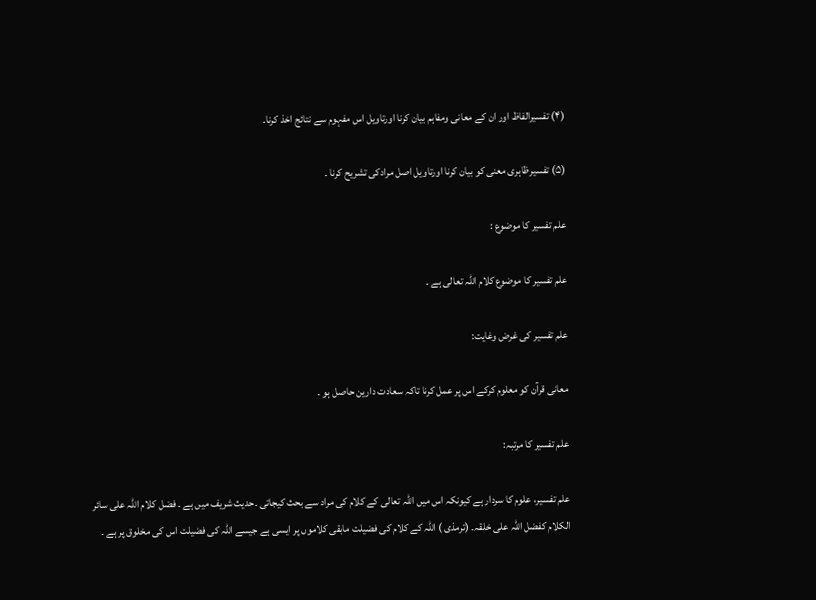(۴) تفسیرالفاظ اور ان کے معانی ومفاہم بیان کرنا اورتاویل اس مفہوم سے نتائج اخذ کرنا۔

(۵) تفسیرظاہری معنی کو بیان کرنا اورتاویل اصل مرادکی تشریح کرنا ۔

علم تفسیر کا موضوع :

علم تفسیر کا موضوع کلام اللہ تعالی ہے ۔

علم تفسیر کی غرض وغایت:

معانی قرآن کو معلوم کرکے اس پر عمل کرنا تاکہ سعادت دارین حاصل ہو ۔

علم تفسیر کا مرتبہ:

علم تفسیر، علوم کا سردار ہے کیونکہ اس میں اللہ تعالی کے کلام کی مراد سے بحث کیجاتی ۔حدیث شریف میں ہے ۔ فضل کلام اللہ علی سائر الکلام کفضل اللہ علی خلقہ۔ (ترمذی ) اللہ کے کلام کی فضیلت مابقی کلاموں پر ایسی ہے جیسے اللہ کی فضیلت اس کی مخلوق پر ہے ۔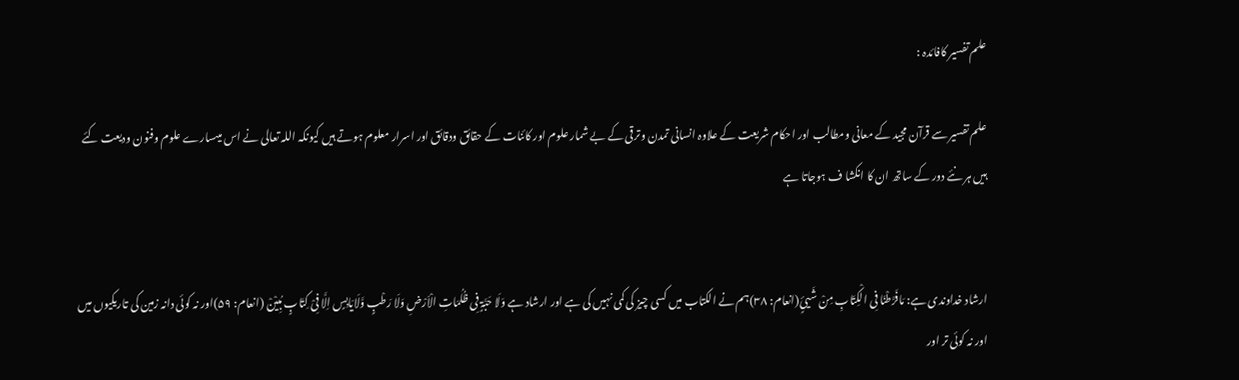علم تفسیر کافائدہ :

علم تفسیر سے قرآن مجید کے معانی ومطالب اور احکام شریعت کے علاوہ انسانی تمدن وترقی کے بے شمار علوم اور کائنات کے حقائق ودقائق اور اسرار معلوم ہوتے ہیں کیونکہ اللہ تعالی نے اس میںسارے علوم وفنون ودیعت کئے ہیں ہر نئے دور کے ساتھ ان کا انکشا ف ہوجاتا ہے


ارشاد خداوندی ہے: مَافَرَّطْنَا فِی الْکِتَابِ مِنْ شَیئٍ(انعام: ۳۸)ہم نے الکتاب میں کسی چیز کی کمی نہیں کی ہے اور ارشاد ہے وَلَا حَبَّۃٍ فِی ظُلُمَاتِ الْاَرْضِ وَلَا رَطْبٍ وَّلَایَابِسٍ اِلَّا فِیْ کِتَابٍ مُبِیْنْ (انعام: ۵۹)اور نہ کوئی دانہ زمین کی تاریکیوں میں اور نہ کوئی تر اور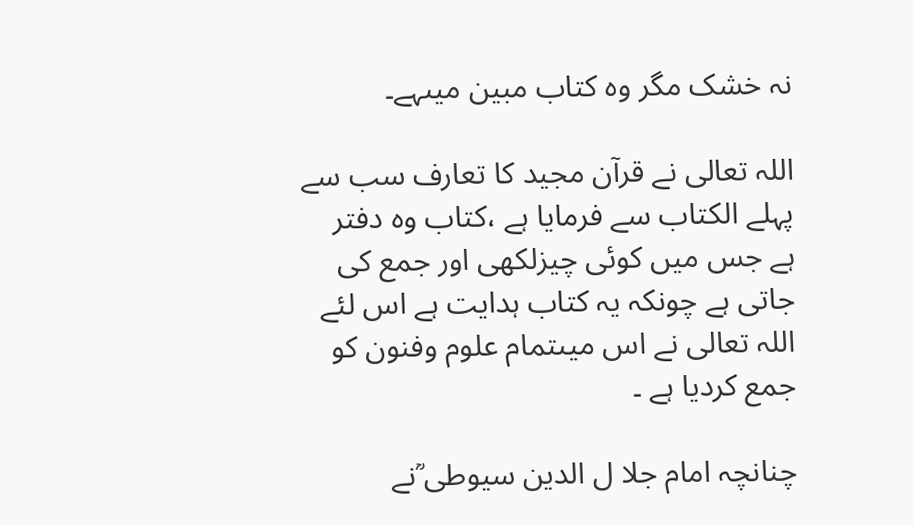نہ خشک مگر وہ کتاب مبین میںہے۔

اللہ تعالی نے قرآن مجید کا تعارف سب سے پہلے الکتاب سے فرمایا ہے ،کتاب وہ دفتر ہے جس میں کوئی چیزلکھی اور جمع کی جاتی ہے چونکہ یہ کتاب ہدایت ہے اس لئے اللہ تعالی نے اس میںتمام علوم وفنون کو جمع کردیا ہے ۔

چنانچہ امام جلا ل الدین سیوطی ؒنے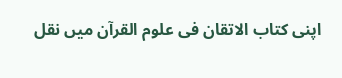اپنی کتاب الاتقان فی علوم القرآن میں نقل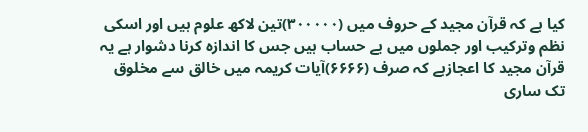کیا ہے کہ قرآن مجید کے حروف میں (۳۰۰۰۰۰)تین لاکھ علوم ہیں اور اسکی نظم وترکیب اور جملوں میں بے حساب ہیں جس کا اندازہ کرنا دشوار ہے یہ قرآن مجید کا اعجازہے کہ صرف (۶۶۶۶)آیات کریمہ میں خالق سے مخلوق تک ساری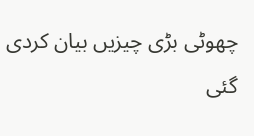چھوٹی بڑی چیزیں بیان کردی گئی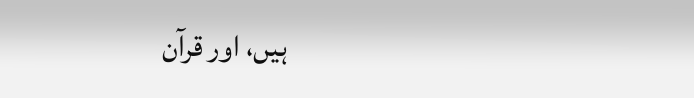ہیں، اور قرآن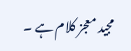مجید معجز کلام ہے ۔